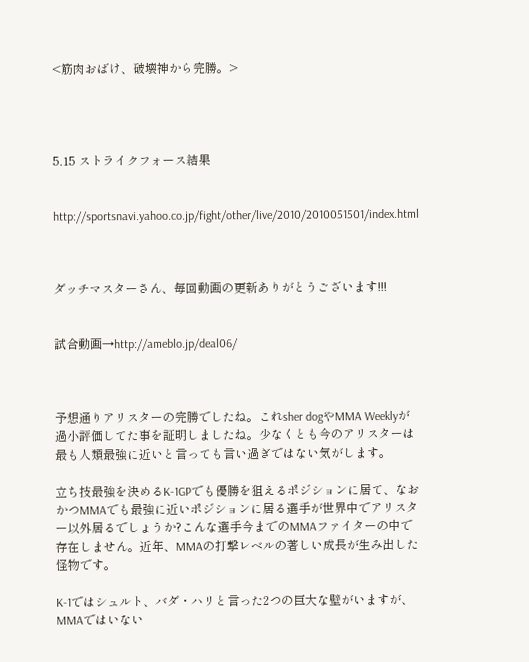<筋肉おばけ、破壊神から完勝。>




5.15 ストライクフォース結果


http://sportsnavi.yahoo.co.jp/fight/other/live/2010/2010051501/index.html



ダッチマスターさん、毎回動画の更新ありがとうございます!!!


試合動画→http://ameblo.jp/deal06/



予想通りアリスターの完勝でしたね。これsher dogやMMA Weeklyが過小評価してた事を証明しましたね。少なくとも今のアリスターは最も人類最強に近いと言っても言い過ぎではない気がします。

立ち技最強を決めるK-1GPでも優勝を狙えるポジションに居て、なおかつMMAでも最強に近いポジションに居る選手が世界中でアリスター以外居るでしょうか?こんな選手今までのMMAファイターの中で存在しません。近年、MMAの打撃レベルの著しい成長が生み出した怪物です。

K-1ではシュルト、バダ・ハリと言った2つの巨大な壁がいますが、MMAではいない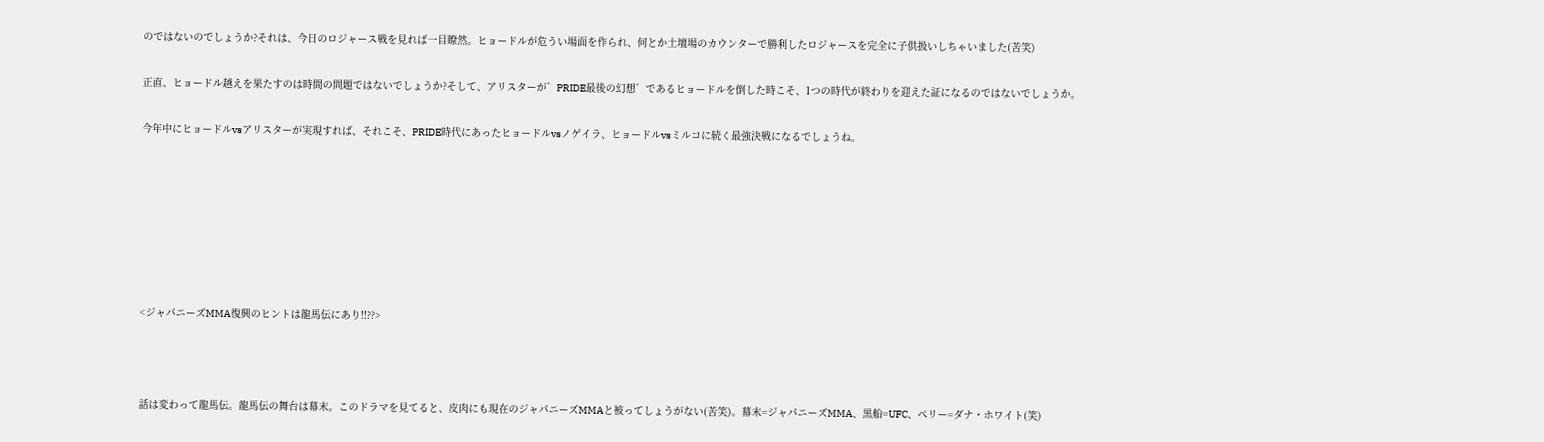のではないのでしょうか?それは、今日のロジャース戦を見れば一目瞭然。ヒョードルが危うい場面を作られ、何とか土壇場のカウンターで勝利したロジャースを完全に子供扱いしちゃいました(苦笑)

正直、ヒョードル越えを果たすのは時間の問題ではないでしょうか?そして、アリスターが゛PRIDE最後の幻想゛であるヒョードルを倒した時こそ、1つの時代が終わりを迎えた証になるのではないでしょうか。

今年中にヒョードルvsアリスターが実現すれば、それこそ、PRIDE時代にあったヒョードルvsノゲイラ、ヒョードルvsミルコに続く最強決戦になるでしょうね。







<ジャパニーズMMA復興のヒントは龍馬伝にあり!!??>



話は変わって龍馬伝。龍馬伝の舞台は幕末。このドラマを見てると、皮肉にも現在のジャパニーズMMAと被ってしょうがない(苦笑)。幕末=ジャパニーズMMA、黒船=UFC、ペリー=ダナ・ホワイト(笑)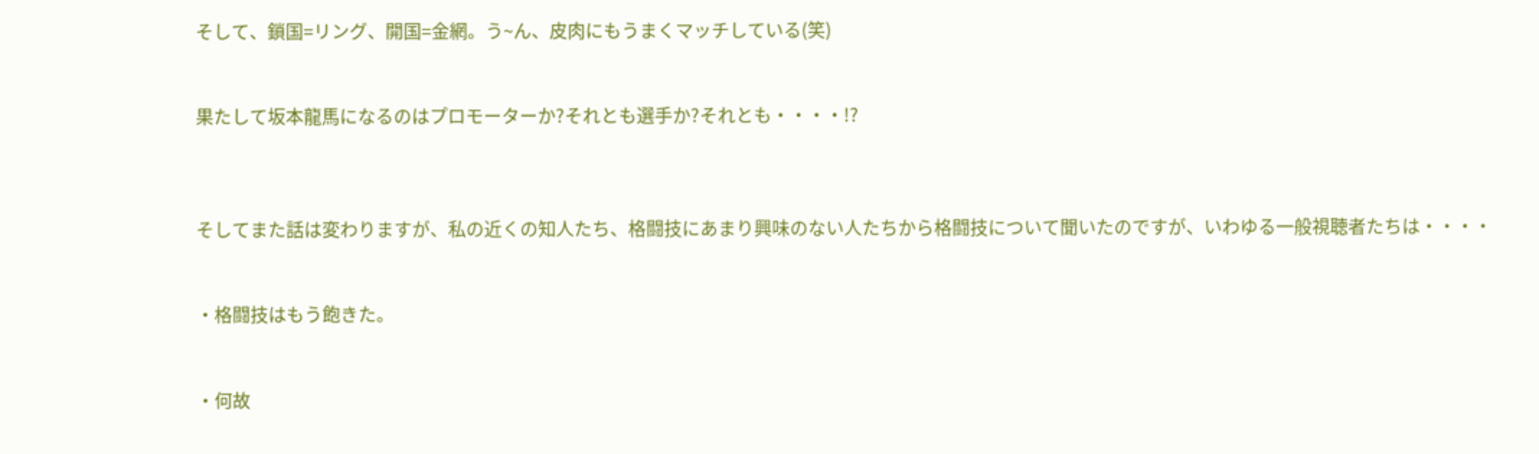そして、鎖国=リング、開国=金網。う~ん、皮肉にもうまくマッチしている(笑)


果たして坂本龍馬になるのはプロモーターか?それとも選手か?それとも・・・・!?



そしてまた話は変わりますが、私の近くの知人たち、格闘技にあまり興味のない人たちから格闘技について聞いたのですが、いわゆる一般視聴者たちは・・・・


・格闘技はもう飽きた。


・何故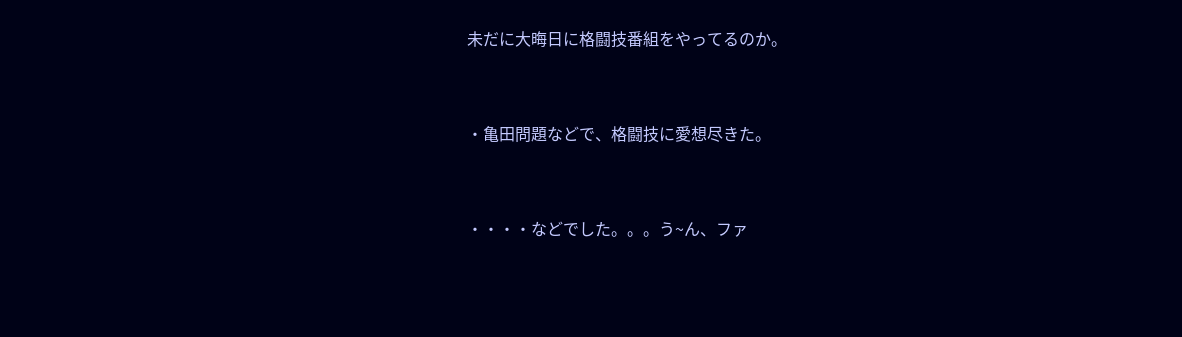未だに大晦日に格闘技番組をやってるのか。


・亀田問題などで、格闘技に愛想尽きた。


・・・・などでした。。。う~ん、ファ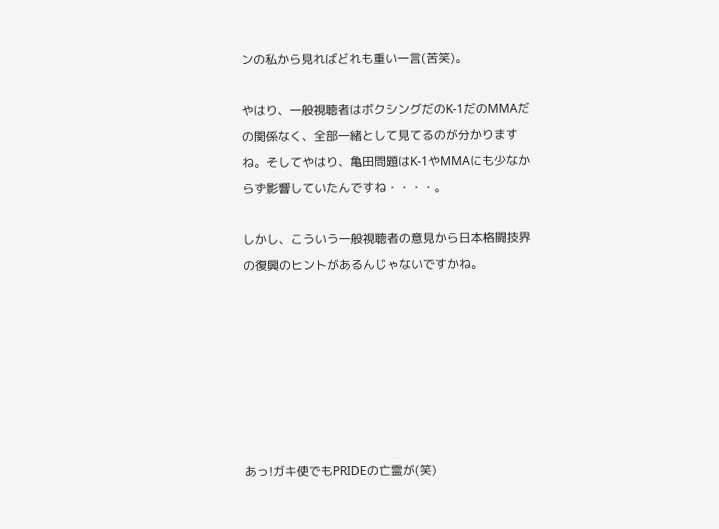ンの私から見ればどれも重い一言(苦笑)。

やはり、一般視聴者はボクシングだのK-1だのMMAだの関係なく、全部一緒として見てるのが分かりますね。そしてやはり、亀田問題はK-1やMMAにも少なからず影響していたんですね・・・・。

しかし、こういう一般視聴者の意見から日本格闘技界の復興のヒントがあるんじゃないですかね。







あっ!ガキ使でもPRIDEの亡霊が(笑)